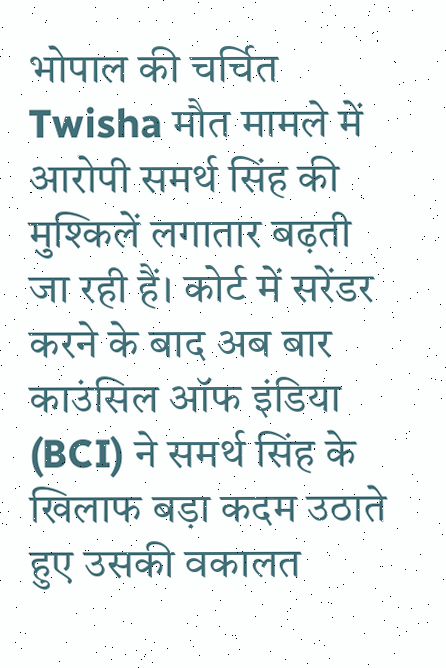भोपाल की चर्चित Twisha मौत मामले में आरोपी समर्थ सिंह की मुश्किलें लगातार बढ़ती जा रही हैं। कोर्ट में सरेंडर करने के बाद अब बार काउंसिल ऑफ इंडिया (BCI) ने समर्थ सिंह के खिलाफ बड़ा कदम उठाते हुए उसकी वकालत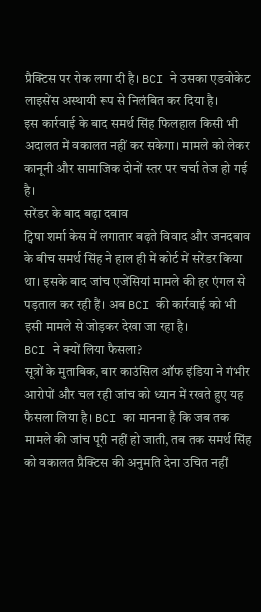प्रैक्टिस पर रोक लगा दी है। BCI ने उसका एडवोकेट लाइसेंस अस्थायी रूप से निलंबित कर दिया है।
इस कार्रवाई के बाद समर्थ सिंह फिलहाल किसी भी अदालत में वकालत नहीं कर सकेगा। मामले को लेकर कानूनी और सामाजिक दोनों स्तर पर चर्चा तेज हो गई है।
सरेंडर के बाद बढ़ा दबाव
ट्विषा शर्मा केस में लगातार बढ़ते विवाद और जनदबाव के बीच समर्थ सिंह ने हाल ही में कोर्ट में सरेंडर किया था। इसके बाद जांच एजेंसियां मामले की हर एंगल से पड़ताल कर रही हैं। अब BCI की कार्रवाई को भी इसी मामले से जोड़कर देखा जा रहा है।
BCI ने क्यों लिया फैसला?
सूत्रों के मुताबिक, बार काउंसिल ऑफ इंडिया ने गंभीर आरोपों और चल रही जांच को ध्यान में रखते हुए यह फैसला लिया है। BCI का मानना है कि जब तक मामले की जांच पूरी नहीं हो जाती, तब तक समर्थ सिंह को वकालत प्रैक्टिस की अनुमति देना उचित नहीं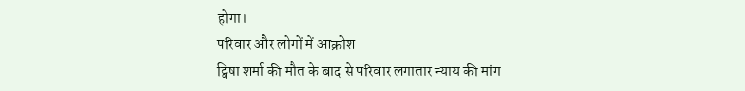होगा।
परिवार और लोगों में आक्रोश
ट्विषा शर्मा की मौत के बाद से परिवार लगातार न्याय की मांग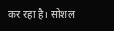कर रहा है। सोशल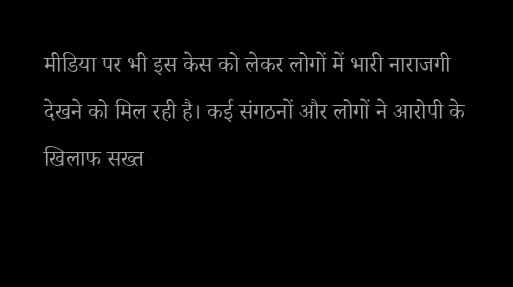मीडिया पर भी इस केस को लेकर लोगों में भारी नाराजगी देखने को मिल रही है। कई संगठनों और लोगों ने आरोपी के खिलाफ सख्त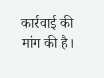कार्रवाई की मांग की है।